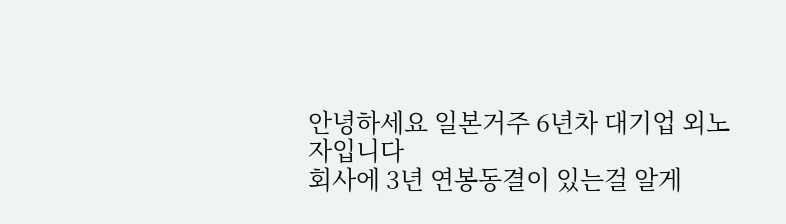안녕하세요 일본거주 6년차 대기업 외노자입니다
회사에 3년 연봉동결이 있는걸 알게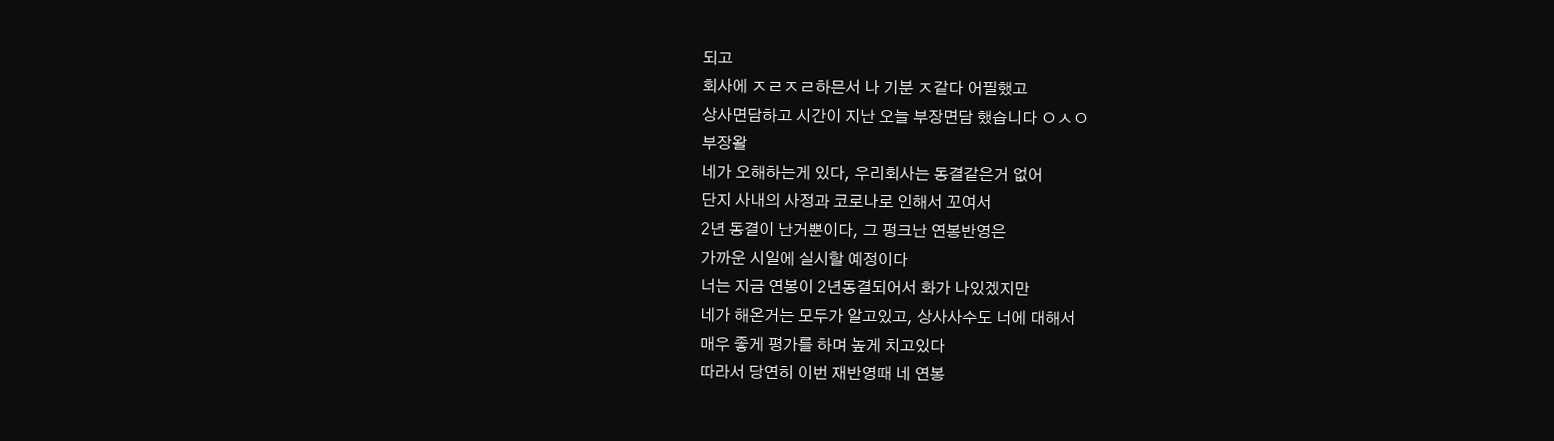되고
회사에 ㅈㄹㅈㄹ하믄서 나 기분 ㅈ같다 어필했고
상사면담하고 시간이 지난 오늘 부장면담 했습니다 ㅇㅅㅇ
부장왈
네가 오해하는게 있다, 우리회사는 동결같은거 없어
단지 사내의 사정과 코로나로 인해서 꼬여서
2년 동결이 난거뿐이다, 그 펑크난 연봉반영은
가까운 시일에 실시할 예정이다
너는 지금 연봉이 2년동결되어서 화가 나있겠지만
네가 해온거는 모두가 알고있고, 상사사수도 너에 대해서
매우 좋게 평가를 하며 높게 치고있다
따라서 당연히 이번 재반영때 네 연봉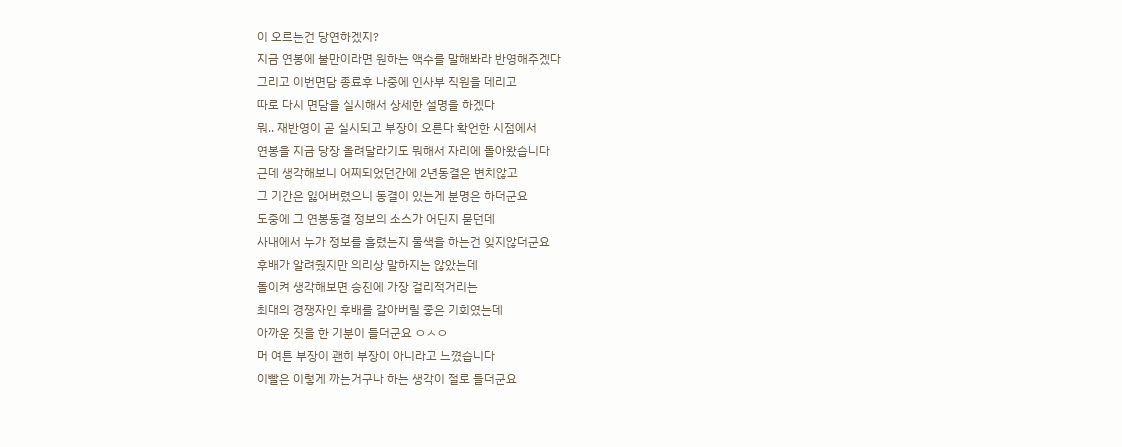이 오르는건 당연하겠지?
지금 연봉에 불만이라면 원하는 액수를 말해봐라 반영해주겠다
그리고 이번면담 종료후 나중에 인사부 직원을 데리고
따로 다시 면담을 실시해서 상세한 설명을 하겠다
뭐.. 재반영이 곧 실시되고 부장이 오른다 확언한 시점에서
연봉을 지금 당장 올려달라기도 뭐해서 자리에 돌아왔습니다
근데 생각해보니 어찌되었던간에 2년동결은 변치않고
그 기간은 잃어버렸으니 동결이 있는게 분명은 하더군요
도중에 그 연봉동결 정보의 소스가 어딘지 묻던데
사내에서 누가 정보를 흘렸는지 물색을 하는건 잊지않더군요
후배가 알려줬지만 의리상 말하지는 않았는데
돌이켜 생각해보면 승진에 가장 걸리적거리는
최대의 경쟁자인 후배를 갈아버릴 좋은 기회였는데
아까운 짓을 한 기분이 들더군요 ㅇㅅㅇ
머 여튼 부장이 괜히 부장이 아니라고 느꼈습니다
이빨은 이렇게 까는거구나 하는 생각이 절로 들더군요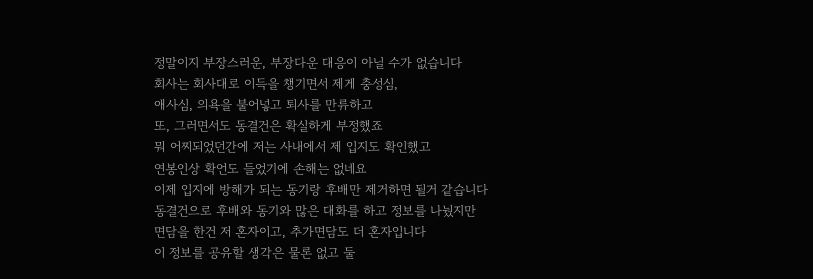정말이지 부장스러운, 부장다운 대응이 아닐 수가 없습니다
회사는 회사대로 이득을 챙기면서 제게 충성심,
애사심, 의욕을 불어넣고 퇴사를 만류하고
또, 그러면서도 동결건은 확실하게 부정했죠
뭐 어찌되었던간에 저는 사내에서 제 입지도 확인했고
연봉인상 확언도 들었기에 손해는 없네요
이제 입지에 방해가 되는 동기랑 후배만 제거하면 될거 같습니다
동결건으로 후배와 동기와 많은 대화를 하고 정보를 나눴지만
면담을 한건 저 혼자이고, 추가면담도 더 혼자입니다
이 정보를 공유할 생각은 물론 없고 둘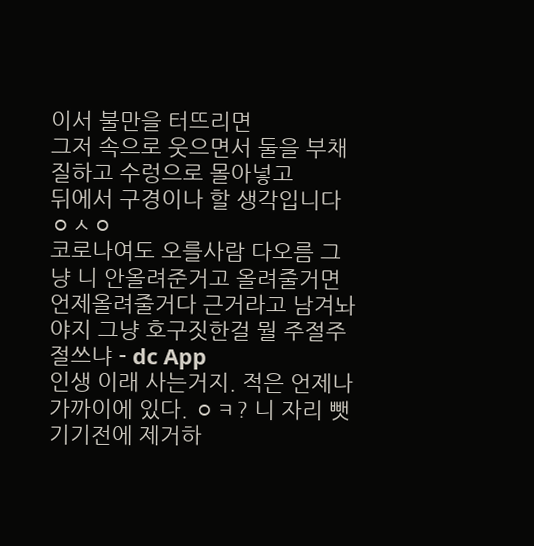이서 불만을 터뜨리면
그저 속으로 웃으면서 둘을 부채질하고 수렁으로 몰아넣고
뒤에서 구경이나 할 생각입니다 ㅇㅅㅇ
코로나여도 오를사람 다오름 그냥 니 안올려준거고 올려줄거면 언제올려줄거다 근거라고 남겨놔야지 그냥 호구짓한걸 뭘 주절주절쓰냐 - dc App
인생 이래 사는거지. 적은 언제나 가까이에 있다. ㅇㅋ? 니 자리 뺏기기전에 제거하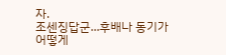자.
조센징답군...후배나 동기가 어떻게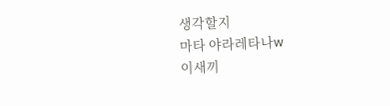생각할지
마타 야라레타나w
이새끼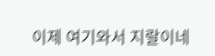이제 여기와서 지랄이네